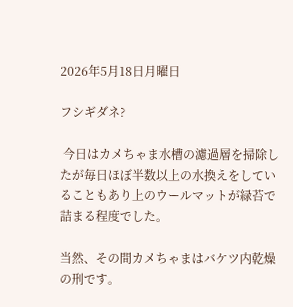2026年5月18日月曜日

フシギダネ?

 今日はカメちゃま水槽の濾過層を掃除したが毎日ほぼ半数以上の水換えをしていることもあり上のウールマットが緑苔で詰まる程度でした。

当然、その間カメちゃまはバケツ内乾燥の刑です。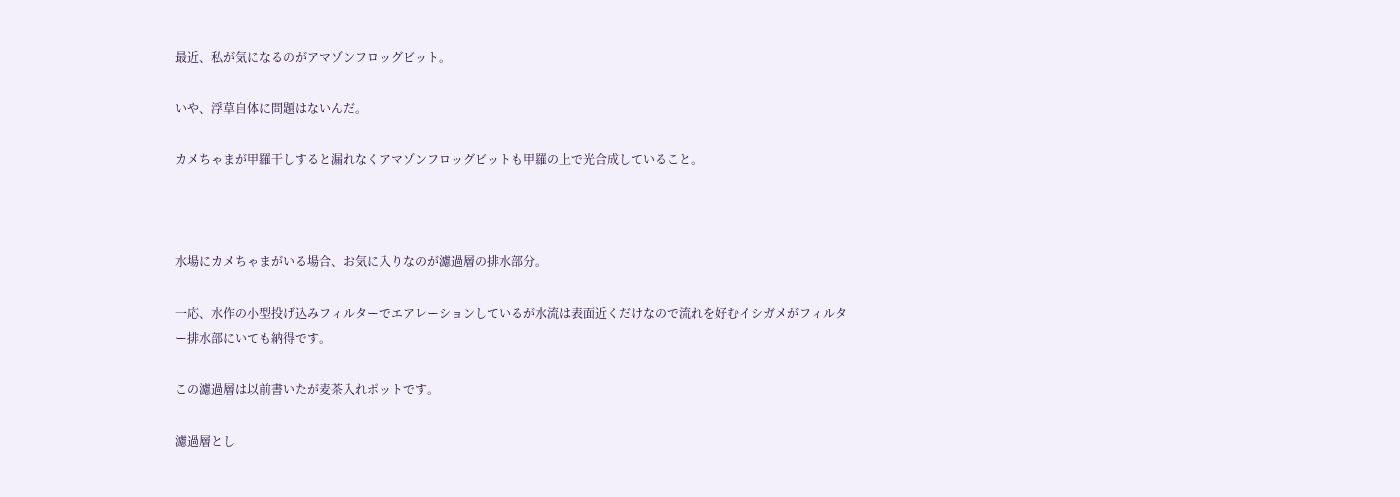最近、私が気になるのがアマゾンフロッグビット。

いや、浮草自体に問題はないんだ。

カメちゃまが甲羅干しすると漏れなくアマゾンフロッグビットも甲羅の上で光合成していること。



水場にカメちゃまがいる場合、お気に入りなのが濾過層の排水部分。

一応、水作の小型投げ込みフィルターでエアレーションしているが水流は表面近くだけなので流れを好むイシガメがフィルター排水部にいても納得です。

この濾過層は以前書いたが麦茶入れポットです。

濾過層とし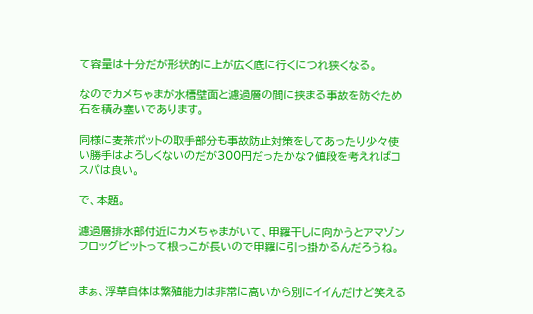て容量は十分だが形状的に上が広く底に行くにつれ狭くなる。

なのでカメちゃまが水槽壁面と濾過層の間に挟まる事故を防ぐため石を積み塞いであります。

同様に麦茶ポットの取手部分も事故防止対策をしてあったり少々使い勝手はよろしくないのだが300円だったかな?値段を考えればコスパは良い。

で、本題。

濾過層排水部付近にカメちゃまがいて、甲羅干しに向かうとアマゾンフロッグビットって根っこが長いので甲羅に引っ掛かるんだろうね。


まぁ、浮草自体は繁殖能力は非常に高いから別にイイんだけど笑える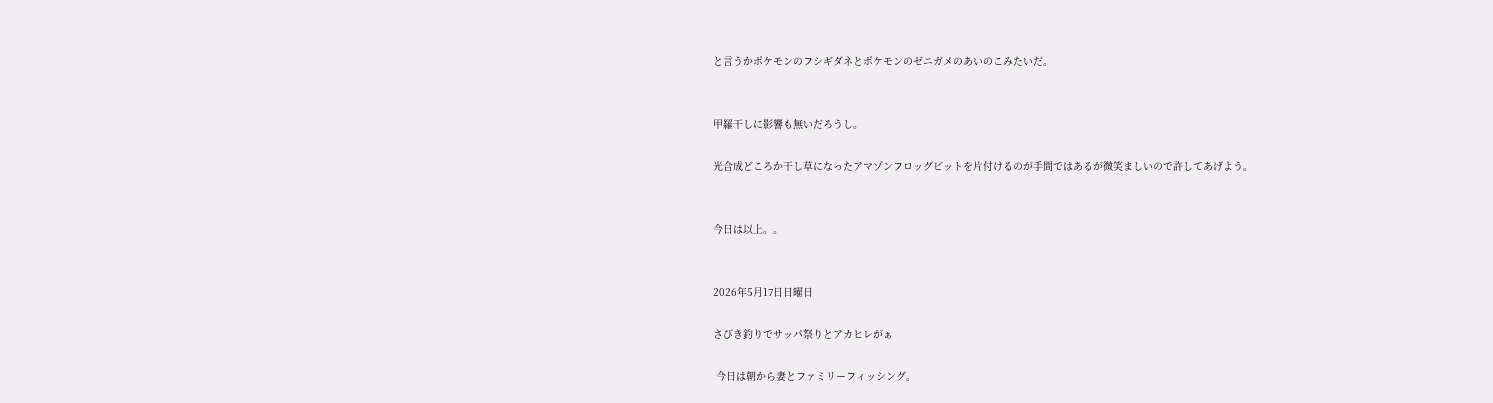と言うかポケモンのフシギダネとポケモンのゼニガメのあいのこみたいだ。


甲羅干しに影響も無いだろうし。

光合成どころか干し草になったアマゾンフロッグビットを片付けるのが手間ではあるが微笑ましいので許してあげよう。


今日は以上。。


2026年5月17日日曜日

さびき釣りでサッパ祭りとアカヒレがぁ

 今日は朝から妻とファミリーフィッシング。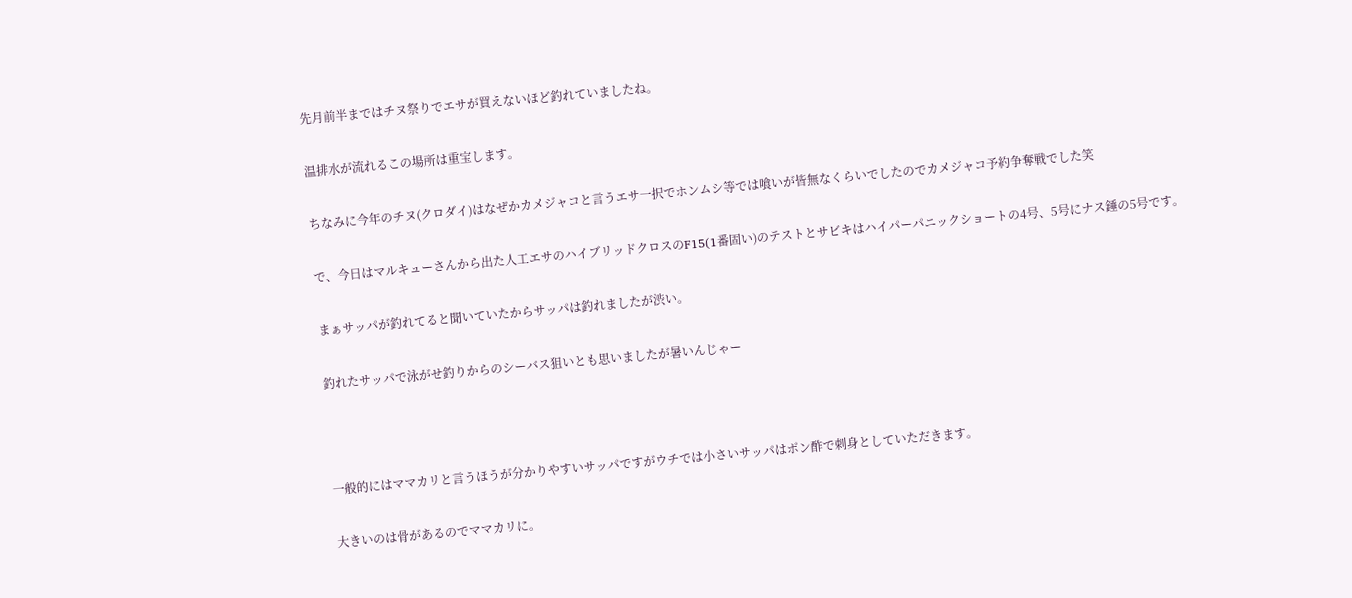先月前半まではチヌ祭りでエサが買えないほど釣れていましたね。

温排水が流れるこの場所は重宝します。

ちなみに今年のチヌ(クロダイ)はなぜかカメジャコと言うエサ一択でホンムシ等では喰いが皆無なくらいでしたのでカメジャコ予約争奪戦でした笑

で、今日はマルキューさんから出た人工エサのハイブリッドクロスのF15(1番固い)のテストとサビキはハイパーパニックショートの4号、5号にナス錘の5号です。

まぁサッパが釣れてると聞いていたからサッパは釣れましたが渋い。

釣れたサッパで泳がせ釣りからのシーバス狙いとも思いましたが暑いんじゃー



一般的にはママカリと言うほうが分かりやすいサッパですがウチでは小さいサッパはポン酢で刺身としていただきます。

大きいのは骨があるのでママカリに。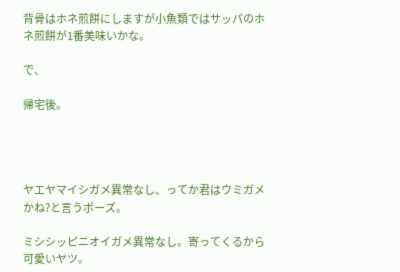背骨はホネ煎餅にしますが小魚類ではサッパのホネ煎餅が1番美味いかな。

で、

帰宅後。




ヤエヤマイシガメ異常なし、ってか君はウミガメかね?と言うポーズ。

ミシシッピニオイガメ異常なし。寄ってくるから可愛いヤツ。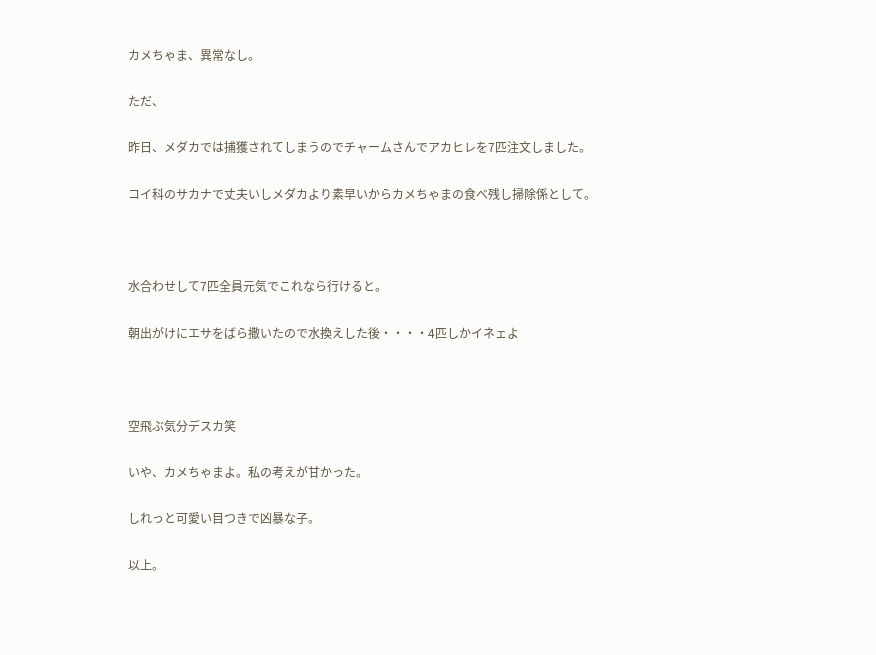カメちゃま、異常なし。

ただ、

昨日、メダカでは捕獲されてしまうのでチャームさんでアカヒレを7匹注文しました。

コイ科のサカナで丈夫いしメダカより素早いからカメちゃまの食べ残し掃除係として。



水合わせして7匹全員元気でこれなら行けると。

朝出がけにエサをばら撒いたので水換えした後・・・・4匹しかイネェよ



空飛ぶ気分デスカ笑

いや、カメちゃまよ。私の考えが甘かった。

しれっと可愛い目つきで凶暴な子。

以上。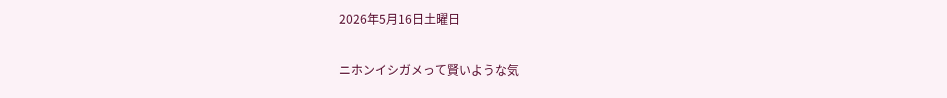2026年5月16日土曜日

ニホンイシガメって賢いような気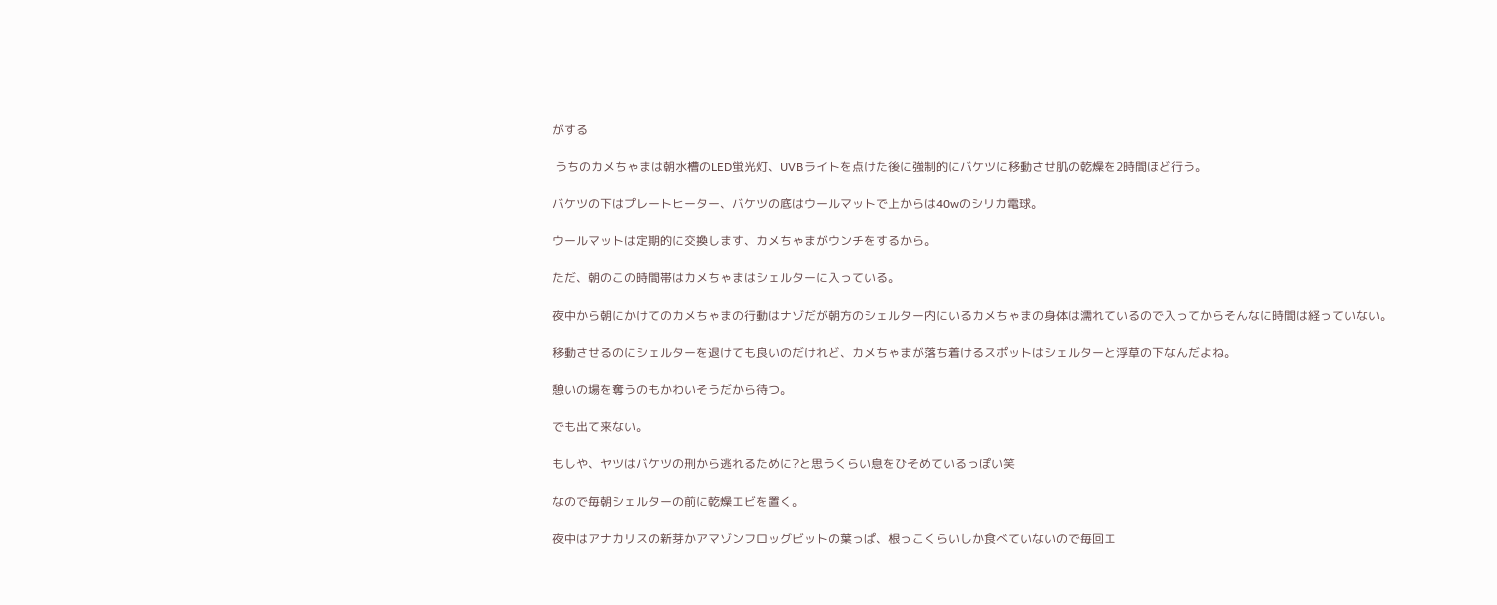がする

 うちのカメちゃまは朝水槽のLED蛍光灯、UVBライトを点けた後に強制的にバケツに移動させ肌の乾燥を2時間ほど行う。

バケツの下はプレートヒーター、バケツの底はウールマットで上からは40wのシリカ電球。

ウールマットは定期的に交換します、カメちゃまがウンチをするから。

ただ、朝のこの時間帯はカメちゃまはシェルターに入っている。

夜中から朝にかけてのカメちゃまの行動はナゾだが朝方のシェルター内にいるカメちゃまの身体は濡れているので入ってからそんなに時間は経っていない。

移動させるのにシェルターを退けても良いのだけれど、カメちゃまが落ち着けるスポットはシェルターと浮草の下なんだよね。

憩いの場を奪うのもかわいそうだから待つ。

でも出て来ない。

もしや、ヤツはバケツの刑から逃れるために?と思うくらい息をひそめているっぽい笑

なので毎朝シェルターの前に乾燥エビを置く。

夜中はアナカリスの新芽かアマゾンフロッグビットの葉っぱ、根っこくらいしか食べていないので毎回エ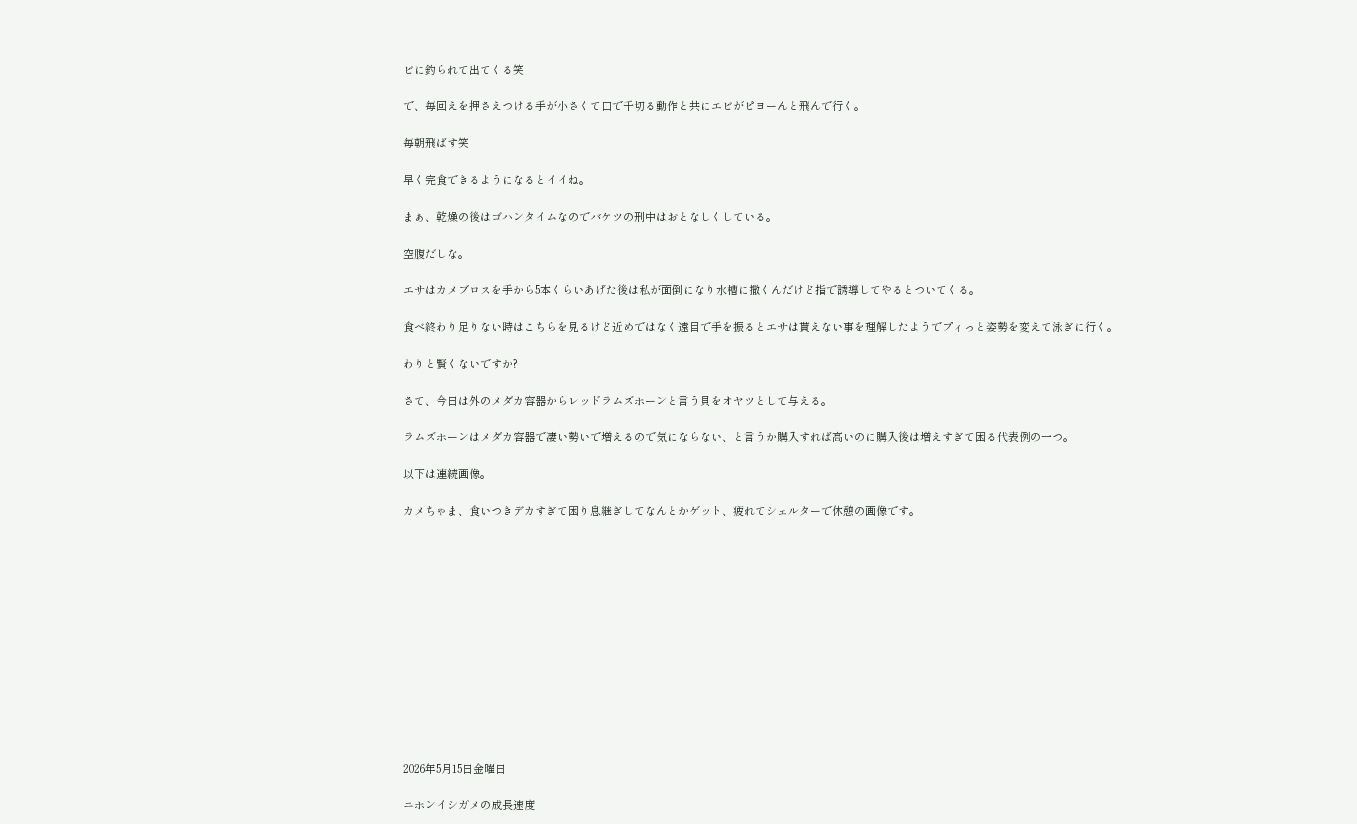ビに釣られて出てくる笑

で、毎回えを押さえつける手が小さくて口で千切る動作と共にエビがピヨーんと飛んで行く。

毎朝飛ばす笑

早く完食できるようになるとイイね。

まぁ、乾燥の後はゴハンタイムなのでバケツの刑中はおとなしくしている。

空腹だしな。

エサはカメブロスを手から5本くらいあげた後は私が面倒になり水槽に撒くんだけど指で誘導してやるとついてくる。

食べ終わり足りない時はこちらを見るけど近めではなく遠目で手を振るとエサは貰えない事を理解したようでプィっと姿勢を変えて泳ぎに行く。

わりと賢くないですか?

さて、今日は外のメダカ容器からレッドラムズホーンと言う貝をオヤツとして与える。

ラムズホーンはメダカ容器で凄い勢いで増えるので気にならない、と言うか購入すれば高いのに購入後は増えすぎて困る代表例の一つ。

以下は連続画像。

カメちゃま、食いつきデカすぎて困り息継ぎしてなんとかゲット、疲れてシェルターで休憩の画像です。













2026年5月15日金曜日

ニホンイシガメの成長速度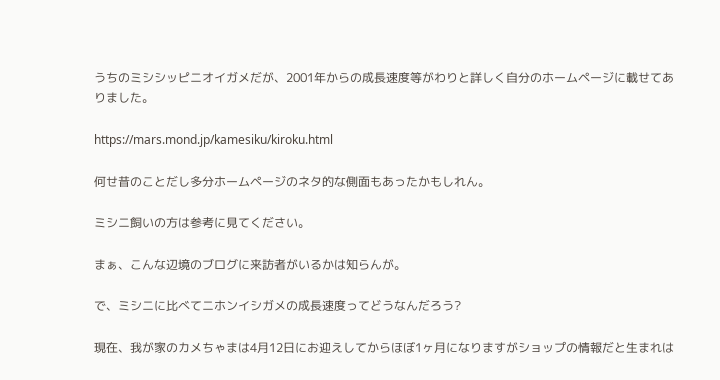うちのミシシッピニオイガメだが、2001年からの成長速度等がわりと詳しく自分のホームページに載せてありました。

https://mars.mond.jp/kamesiku/kiroku.html

何せ昔のことだし多分ホームページのネタ的な側面もあったかもしれん。

ミシニ飼いの方は参考に見てください。

まぁ、こんな辺境のブログに来訪者がいるかは知らんが。

で、ミシニに比べてニホンイシガメの成長速度ってどうなんだろう?

現在、我が家のカメちゃまは4月12日にお迎えしてからほぼ1ヶ月になりますがショップの情報だと生まれは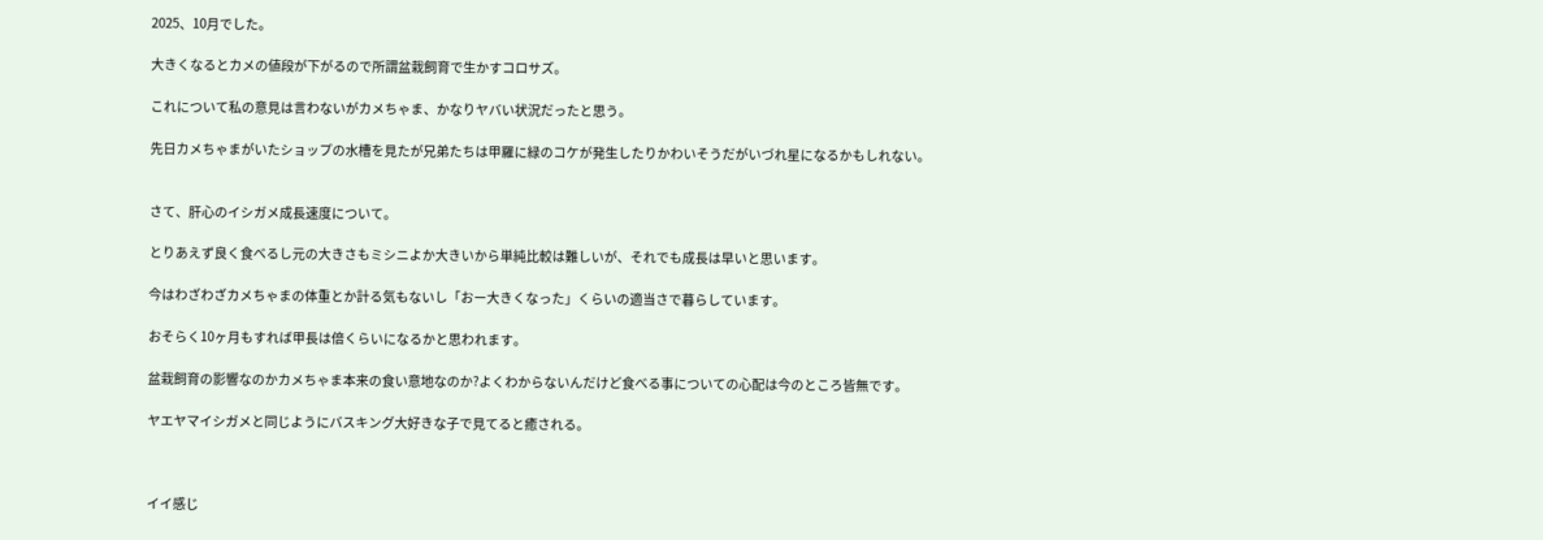2025、10月でした。

大きくなるとカメの値段が下がるので所謂盆栽飼育で生かすコロサズ。

これについて私の意見は言わないがカメちゃま、かなりヤバい状況だったと思う。

先日カメちゃまがいたショップの水槽を見たが兄弟たちは甲羅に緑のコケが発生したりかわいそうだがいづれ星になるかもしれない。


さて、肝心のイシガメ成長速度について。

とりあえず良く食べるし元の大きさもミシニよか大きいから単純比較は難しいが、それでも成長は早いと思います。

今はわざわざカメちゃまの体重とか計る気もないし「おー大きくなった」くらいの適当さで暮らしています。

おそらく10ヶ月もすれば甲長は倍くらいになるかと思われます。

盆栽飼育の影響なのかカメちゃま本来の食い意地なのか?よくわからないんだけど食べる事についての心配は今のところ皆無です。

ヤエヤマイシガメと同じようにバスキング大好きな子で見てると癒される。



イイ感じ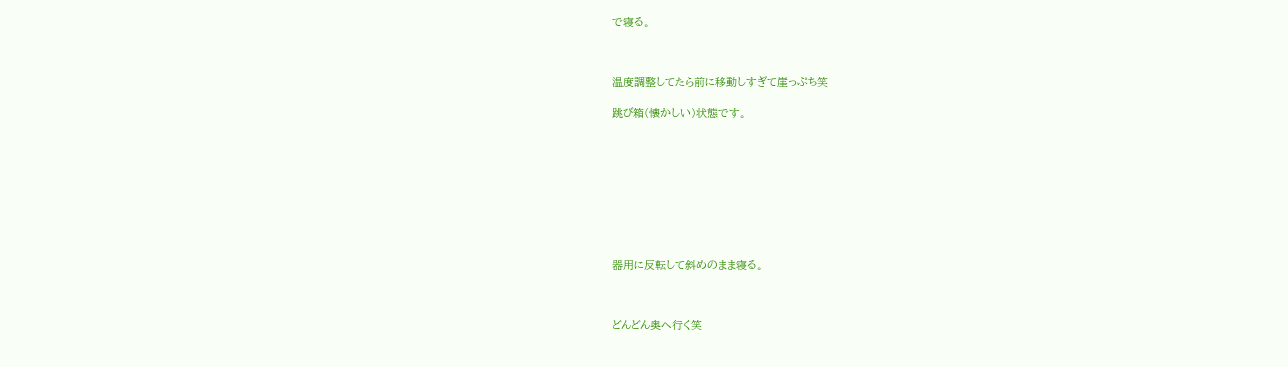で寝る。



温度調整してたら前に移動しすぎて崖っぷち笑

跳び箱(懐かしい)状態です。









器用に反転して斜めのまま寝る。



どんどん奥へ行く笑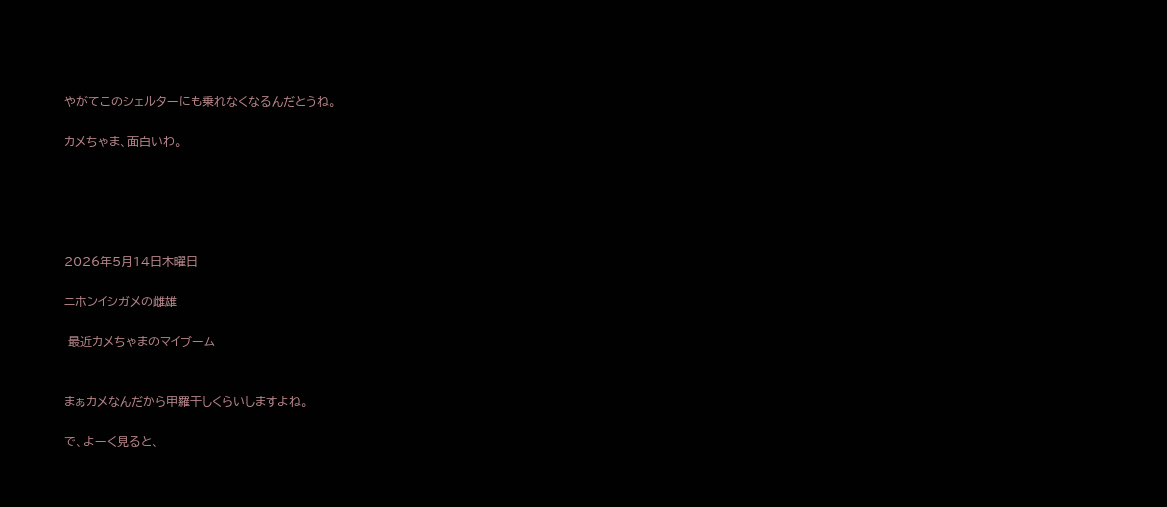やがてこのシェルターにも乗れなくなるんだとうね。

カメちゃま、面白いわ。





2026年5月14日木曜日

ニホンイシガメの雌雄

 最近カメちゃまのマイブーム


まぁカメなんだから甲羅干しくらいしますよね。

で、よーく見ると、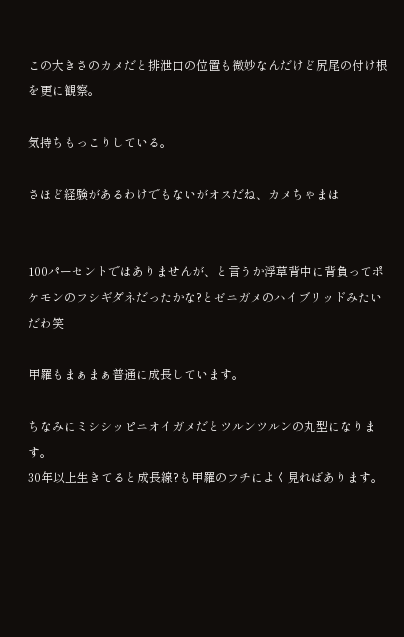この大きさのカメだと排泄口の位置も微妙なんだけど尻尾の付け根を更に観察。

気持ちもっこりしている。

さほど経験があるわけでもないがオスだね、カメちゃまは


100パーセントではありませんが、と言うか浮草背中に背負ってポケモンのフシギダネだったかな?とゼニガメのハイブリッドみたいだわ笑

甲羅もまぁまぁ普通に成長しています。

ちなみにミシシッピニオイガメだとツルンツルンの丸型になります。
30年以上生きてると成長線?も甲羅のフチによく見ればあります。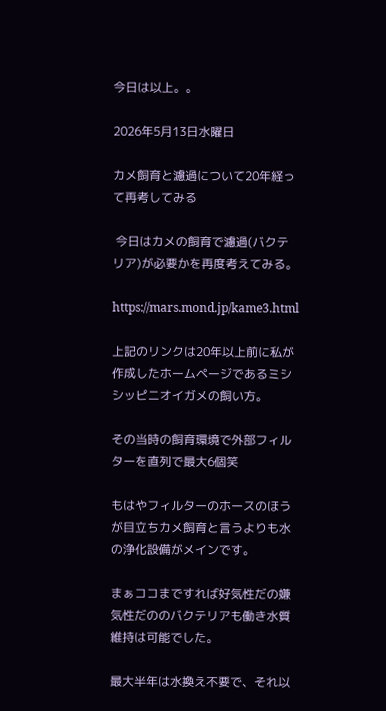今日は以上。。

2026年5月13日水曜日

カメ飼育と濾過について20年経って再考してみる

 今日はカメの飼育で濾過(バクテリア)が必要かを再度考えてみる。

https://mars.mond.jp/kame3.html

上記のリンクは20年以上前に私が作成したホームページであるミシシッピニオイガメの飼い方。

その当時の飼育環境で外部フィルターを直列で最大6個笑

もはやフィルターのホースのほうが目立ちカメ飼育と言うよりも水の浄化設備がメインです。

まぁココまですれば好気性だの嫌気性だののバクテリアも働き水質維持は可能でした。

最大半年は水換え不要で、それ以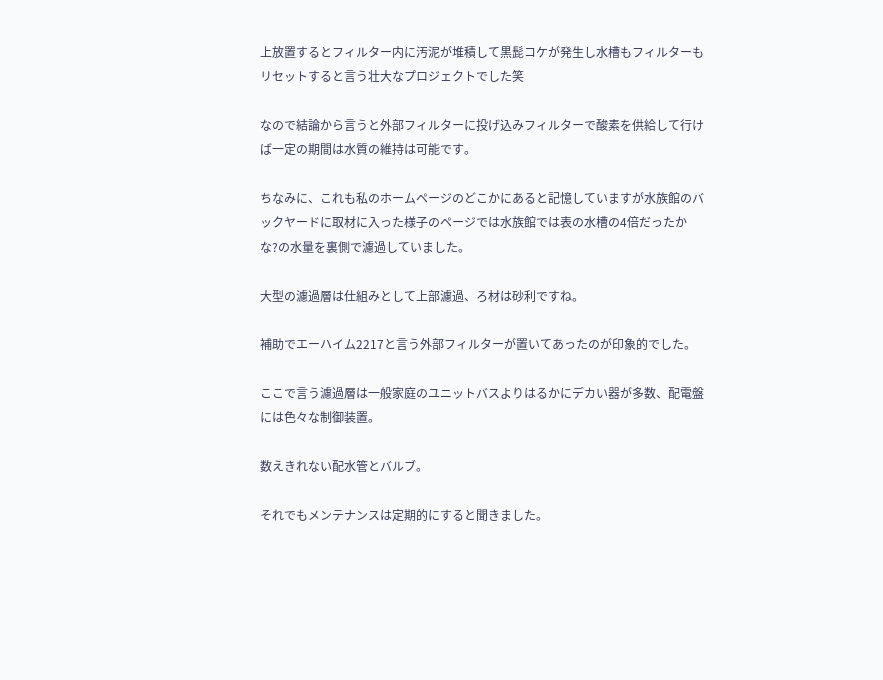上放置するとフィルター内に汚泥が堆積して黒髭コケが発生し水槽もフィルターもリセットすると言う壮大なプロジェクトでした笑

なので結論から言うと外部フィルターに投げ込みフィルターで酸素を供給して行けば一定の期間は水質の維持は可能です。

ちなみに、これも私のホームページのどこかにあると記憶していますが水族館のバックヤードに取材に入った様子のページでは水族館では表の水槽の4倍だったかな?の水量を裏側で濾過していました。

大型の濾過層は仕組みとして上部濾過、ろ材は砂利ですね。

補助でエーハイム2217と言う外部フィルターが置いてあったのが印象的でした。

ここで言う濾過層は一般家庭のユニットバスよりはるかにデカい器が多数、配電盤には色々な制御装置。

数えきれない配水管とバルブ。

それでもメンテナンスは定期的にすると聞きました。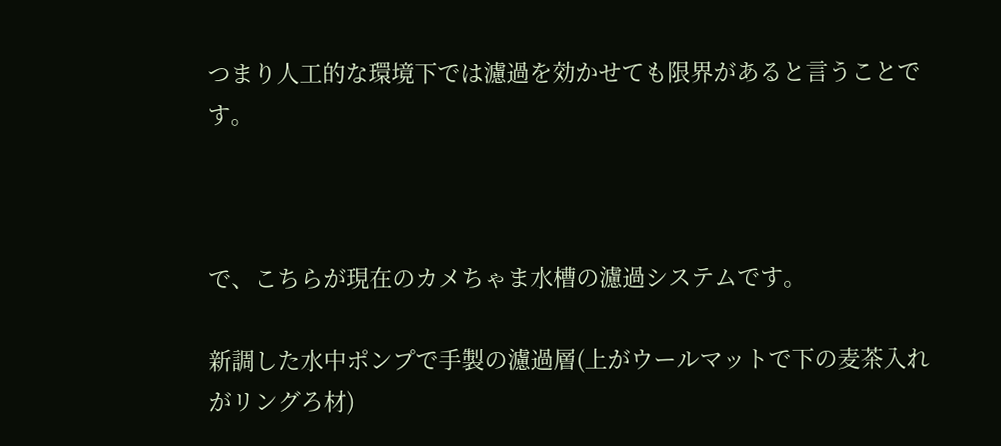つまり人工的な環境下では濾過を効かせても限界があると言うことです。



で、こちらが現在のカメちゃま水槽の濾過システムです。

新調した水中ポンプで手製の濾過層(上がウールマットで下の麦茶入れがリングろ材)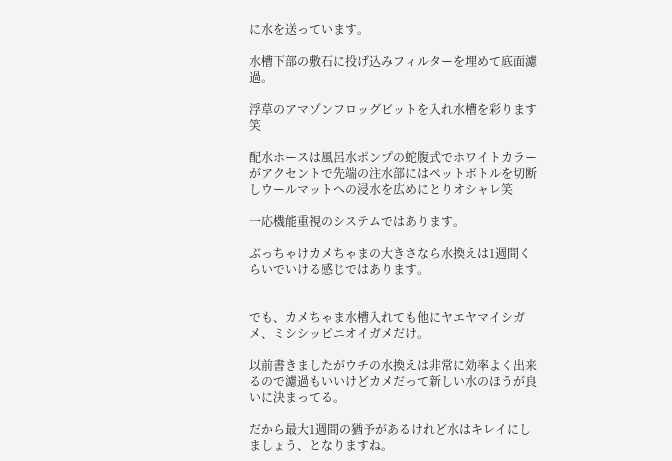に水を送っています。

水槽下部の敷石に投げ込みフィルターを埋めて底面濾過。

浮草のアマゾンフロッグビットを入れ水槽を彩ります笑

配水ホースは風呂水ポンプの蛇腹式でホワイトカラーがアクセントで先端の注水部にはペットボトルを切断しウールマットへの浸水を広めにとりオシャレ笑

一応機能重視のシステムではあります。

ぶっちゃけカメちゃまの大きさなら水換えは1週間くらいでいける感じではあります。


でも、カメちゃま水槽入れても他にヤエヤマイシガメ、ミシシッピニオイガメだけ。

以前書きましたがウチの水換えは非常に効率よく出来るので濾過もいいけどカメだって新しい水のほうが良いに決まってる。

だから最大1週間の猶予があるけれど水はキレイにしましょう、となりますね。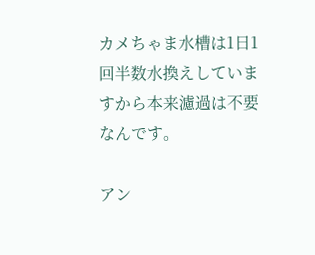カメちゃま水槽は1日1回半数水換えしていますから本来濾過は不要なんです。

アン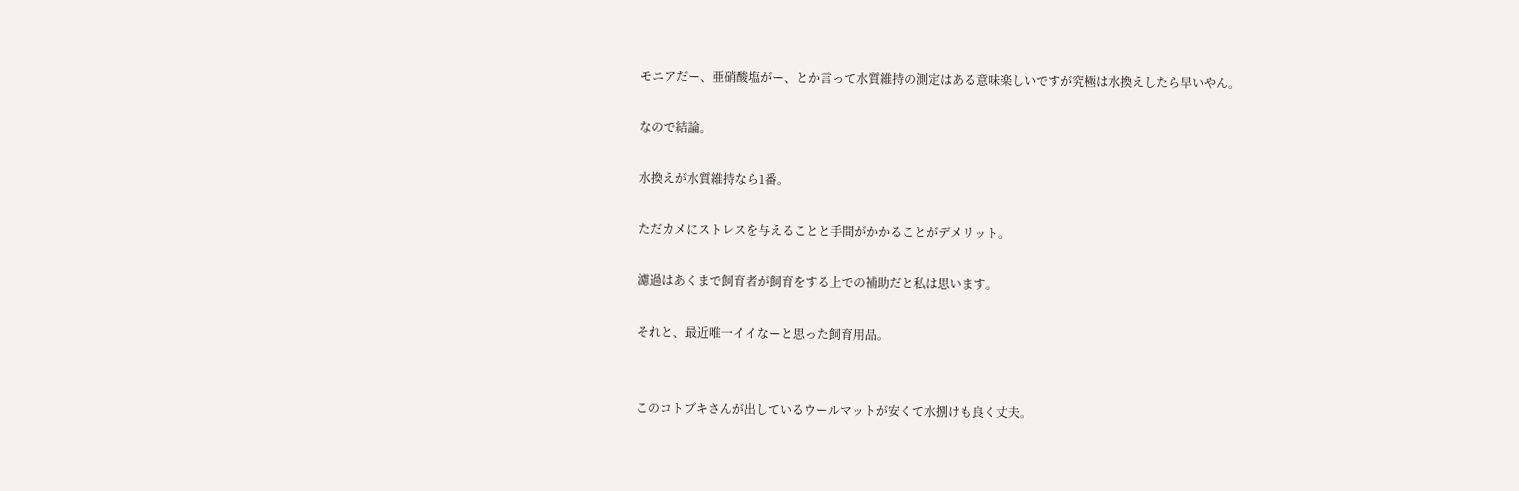モニアだー、亜硝酸塩がー、とか言って水質維持の測定はある意味楽しいですが究極は水換えしたら早いやん。

なので結論。

水換えが水質維持なら1番。

ただカメにストレスを与えることと手間がかかることがデメリット。

濾過はあくまで飼育者が飼育をする上での補助だと私は思います。

それと、最近唯一イイなーと思った飼育用品。


このコトブキさんが出しているウールマットが安くて水捌けも良く丈夫。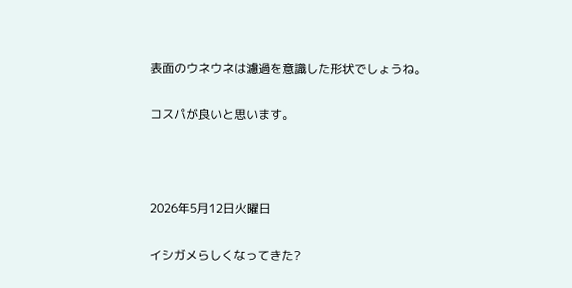表面のウネウネは濾過を意識した形状でしょうね。

コスパが良いと思います。



2026年5月12日火曜日

イシガメらしくなってきた?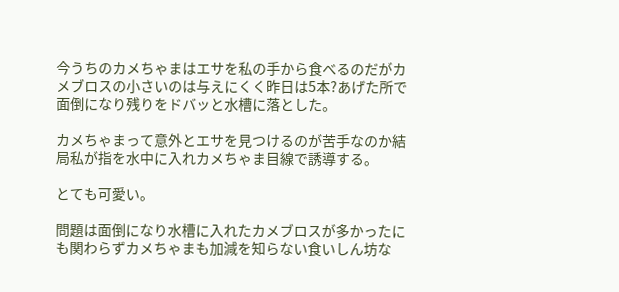今うちのカメちゃまはエサを私の手から食べるのだがカメブロスの小さいのは与えにくく昨日は5本?あげた所で面倒になり残りをドバッと水槽に落とした。

カメちゃまって意外とエサを見つけるのが苦手なのか結局私が指を水中に入れカメちゃま目線で誘導する。

とても可愛い。

問題は面倒になり水槽に入れたカメブロスが多かったにも関わらずカメちゃまも加減を知らない食いしん坊な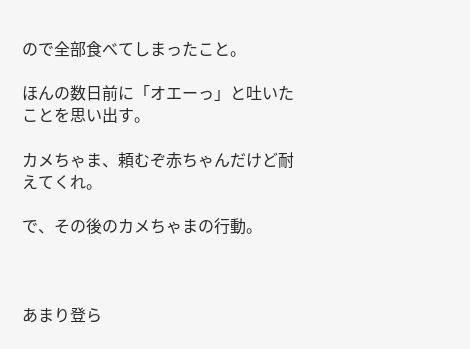ので全部食べてしまったこと。

ほんの数日前に「オエーっ」と吐いたことを思い出す。

カメちゃま、頼むぞ赤ちゃんだけど耐えてくれ。

で、その後のカメちゃまの行動。



あまり登ら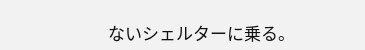ないシェルターに乗る。